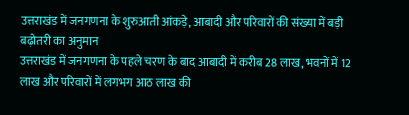उत्तराखंड में जनगणना के शुरुआती आंकड़े, आबादी और परिवारों की संख्या में बड़ी बढ़ोतरी का अनुमान
उत्तराखंड में जनगणना के पहले चरण के बाद आबादी में करीब 28 लाख, भवनों में 12 लाख और परिवारों में लगभग आठ लाख की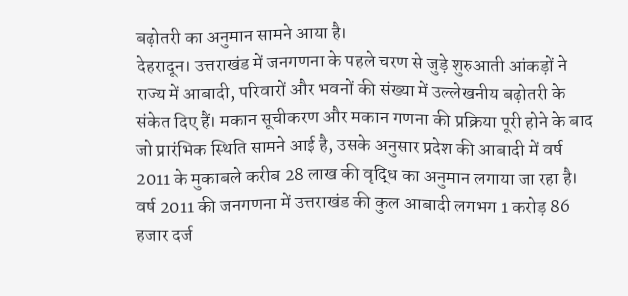बढ़ोतरी का अनुमान सामने आया है।
देहरादून। उत्तराखंड में जनगणना के पहले चरण से जुड़े शुरुआती आंकड़ों ने राज्य में आबादी, परिवारों और भवनों की संख्या में उल्लेखनीय बढ़ोतरी के संकेत दिए हैं। मकान सूचीकरण और मकान गणना की प्रक्रिया पूरी होने के बाद जो प्रारंभिक स्थिति सामने आई है, उसके अनुसार प्रदेश की आबादी में वर्ष 2011 के मुकाबले करीब 28 लाख की वृद्धि का अनुमान लगाया जा रहा है।
वर्ष 2011 की जनगणना में उत्तराखंड की कुल आबादी लगभग 1 करोड़ 86 हजार दर्ज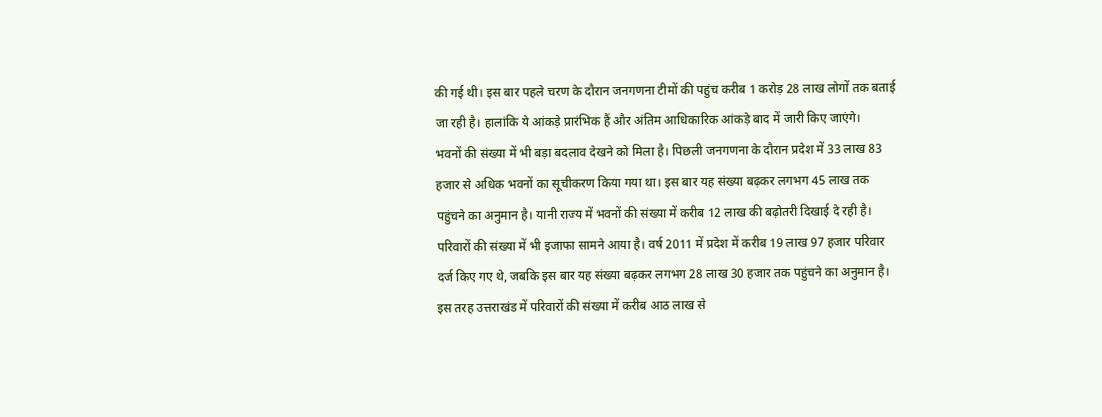की गई थी। इस बार पहले चरण के दौरान जनगणना टीमों की पहुंच करीब 1 करोड़ 28 लाख लोगों तक बताई जा रही है। हालांकि ये आंकड़े प्रारंभिक हैं और अंतिम आधिकारिक आंकड़े बाद में जारी किए जाएंगे।
भवनों की संख्या में भी बड़ा बदलाव देखने को मिला है। पिछली जनगणना के दौरान प्रदेश में 33 लाख 83 हजार से अधिक भवनों का सूचीकरण किया गया था। इस बार यह संख्या बढ़कर लगभग 45 लाख तक पहुंचने का अनुमान है। यानी राज्य में भवनों की संख्या में करीब 12 लाख की बढ़ोतरी दिखाई दे रही है।
परिवारों की संख्या में भी इजाफा सामने आया है। वर्ष 2011 में प्रदेश में करीब 19 लाख 97 हजार परिवार दर्ज किए गए थे, जबकि इस बार यह संख्या बढ़कर लगभग 28 लाख 30 हजार तक पहुंचने का अनुमान है। इस तरह उत्तराखंड में परिवारों की संख्या में करीब आठ लाख से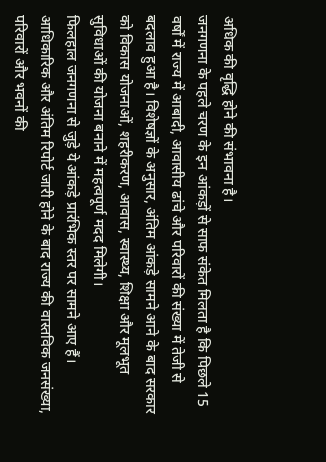अधिक की वृद्धि होने की संभावना है।
जनगणना के पहले चरण के इन आंकड़ों से साफ संकेत मिलता है कि पिछले 15 वर्षों में राज्य में आबादी, आवासीय ढांचे और परिवारों की संख्या में तेजी से बदलाव हुआ है। विशेषज्ञों के अनुसार, अंतिम आंकड़े सामने आने के बाद सरकार को विकास योजनाओं, शहरीकरण, आवास, स्वास्थ्य, शिक्षा और मूलभूत सुविधाओं की योजना बनाने में महत्वपूर्ण मदद मिलेगी।
फिलहाल जनगणना से जुड़े ये आंकड़े प्रारंभिक स्तर पर सामने आए हैं। आधिकारिक और अंतिम रिपोर्ट जारी होने के बाद राज्य की वास्तविक जनसंख्या, परिवारों और भवनों की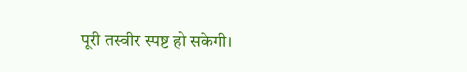पूरी तस्वीर स्पष्ट हो सकेगी।